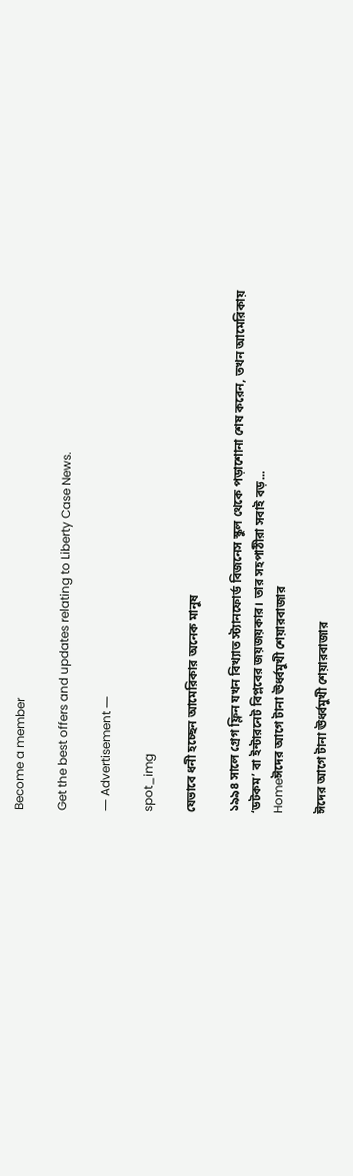Become a member

Get the best offers and updates relating to Liberty Case News.

― Advertisement ―

spot_img

যেভাবে ধনী হচ্ছেন আমেরিকার অনেক মানুষ

১৯৯৪ সালে গ্রেগ ফ্লিন যখন বিখ্যাত স্ট্যানফোর্ড বিজনেস স্কুল থেকে পড়াশোনা শেষ করেন, তখন আমেরিকায় ‘ডটকম’ বা ইন্টারনেট বিপ্লবের জয়জয়কার। তার সহপাঠীরা সবাই বড়...
Homeঈদের আগে টানা ঊর্ধ্বমুখী শেয়ারবাজার

ঈদের আগে টানা ঊর্ধ্বমুখী শেয়ারবাজার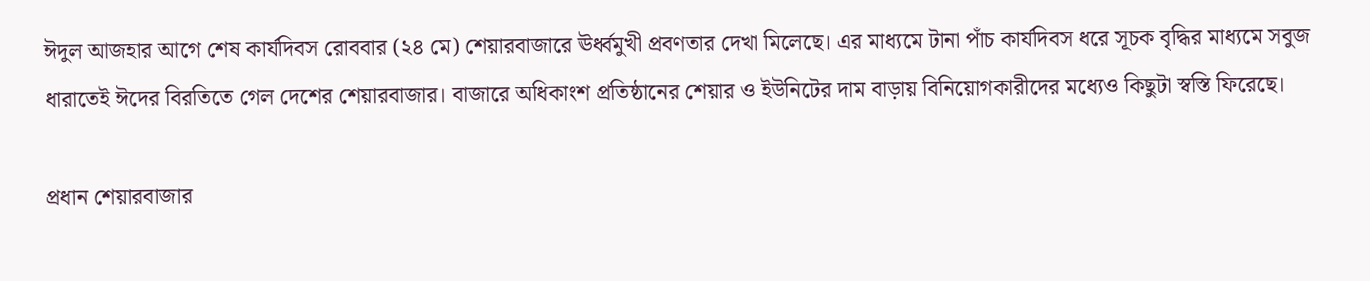ঈদুল আজহার আগে শেষ কার্যদিবস রোববার (২৪ মে) শেয়ারবাজারে ঊর্ধ্বমুখী প্রবণতার দেখা মিলেছে। এর মাধ্যমে টানা পাঁচ কার্যদিবস ধরে সূচক বৃদ্ধির মাধ্যমে সবুজ ধারাতেই ঈদের বিরতিতে গেল দেশের শেয়ারবাজার। বাজারে অধিকাংশ প্রতিষ্ঠানের শেয়ার ও ইউনিটের দাম বাড়ায় বিনিয়োগকারীদের মধ্যেও কিছুটা স্বস্তি ফিরেছে।

প্রধান শেয়ারবাজার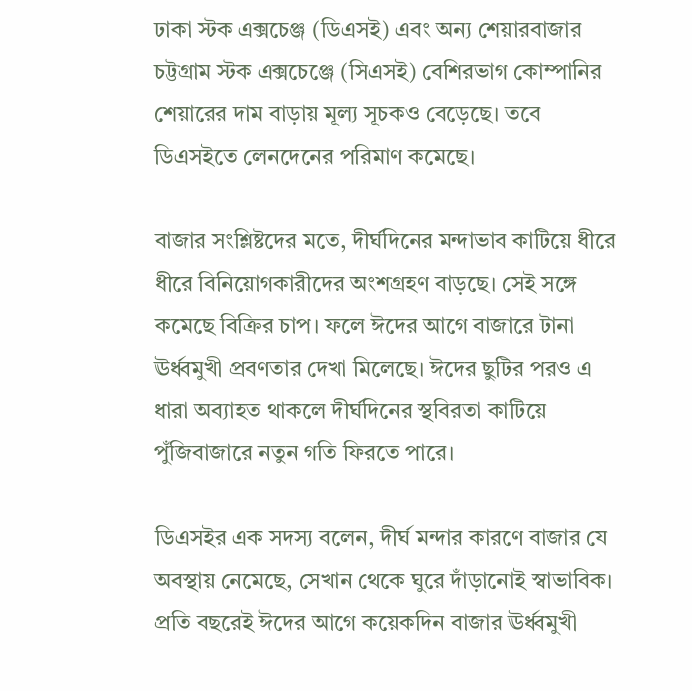ঢাকা স্টক এক্সচেঞ্জ (ডিএসই) এবং অন্য শেয়ারবাজার চট্টগ্রাম স্টক এক্সচেঞ্জে (সিএসই) বেশিরভাগ কোম্পানির শেয়ারের দাম বাড়ায় মূল্য সূচকও বেড়েছে। তবে ডিএসইতে লেনদেনের পরিমাণ কমেছে।

বাজার সংশ্লিষ্টদের মতে, দীর্ঘদিনের মন্দাভাব কাটিয়ে ধীরে ধীরে বিনিয়োগকারীদের অংশগ্রহণ বাড়ছে। সেই সঙ্গে কমেছে বিক্রির চাপ। ফলে ঈদের আগে বাজারে টানা ঊর্ধ্বমুখী প্রবণতার দেখা মিলেছে। ঈদের ছুটির পরও এ ধারা অব্যাহত থাকলে দীর্ঘদিনের স্থবিরতা কাটিয়ে পুঁজিবাজারে নতুন গতি ফিরতে পারে।

ডিএসইর এক সদস্য বলেন, দীর্ঘ মন্দার কারণে বাজার যে অবস্থায় নেমেছে, সেখান থেকে ঘুরে দাঁড়ানোই স্বাভাবিক। প্রতি বছরেই ঈদের আগে কয়েকদিন বাজার ঊর্ধ্বমুখী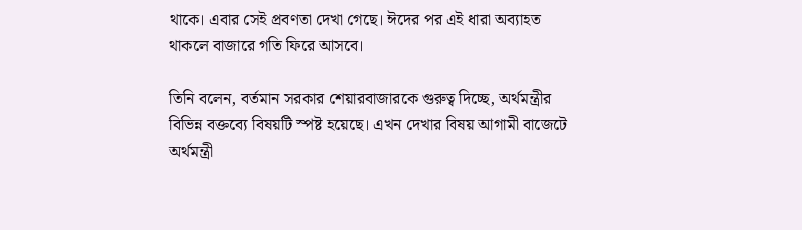থাকে। এবার সেই প্রবণতা দেখা গেছে। ঈদের পর এই ধারা অব্যাহত থাকলে বাজারে গতি ফিরে আসবে।

তিনি বলেন, বর্তমান সরকার শেয়ারবাজারকে গুরুত্ব দিচ্ছে, অর্থমন্ত্রীর বিভিন্ন বক্তব্যে বিষয়টি স্পষ্ট হয়েছে। এখন দেখার বিষয় আগামী বাজেটে অর্থমন্ত্রী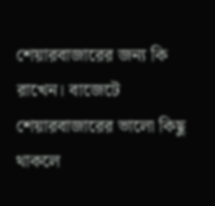শেয়ারবাজারের জন্য কি রাখেন। বাজেটে শেয়ারবাজারের ভালো কিছু থাকলে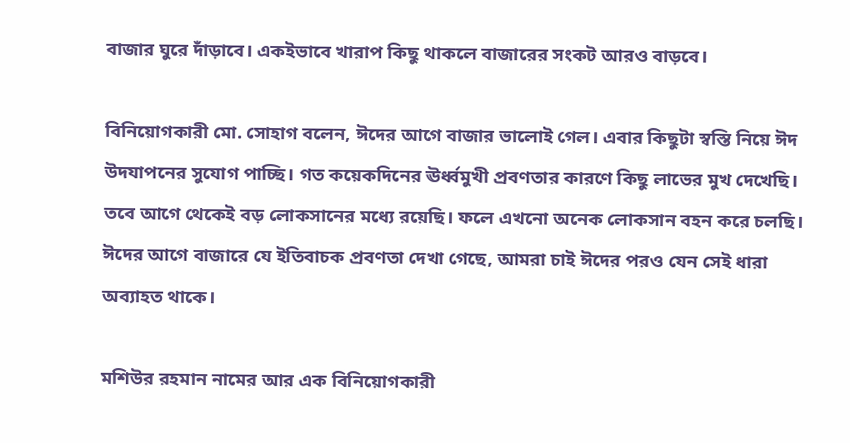বাজার ঘুরে দাঁড়াবে। একইভাবে খারাপ কিছু থাকলে বাজারের সংকট আরও বাড়বে।

বিনিয়োগকারী মো. সোহাগ বলেন, ঈদের আগে বাজার ভালোই গেল। এবার কিছুটা স্বস্তি নিয়ে ঈদ উদযাপনের সুযোগ পাচ্ছি। গত কয়েকদিনের ঊর্ধ্বমুখী প্রবণতার কারণে কিছু লাভের মুখ দেখেছি। তবে আগে থেকেই বড় লোকসানের মধ্যে রয়েছি। ফলে এখনো অনেক লোকসান বহন করে চলছি। ঈদের আগে বাজারে যে ইতিবাচক প্রবণতা দেখা গেছে, আমরা চাই ঈদের পরও যেন সেই ধারা অব্যাহত থাকে।

মশিউর রহমান নামের আর এক বিনিয়োগকারী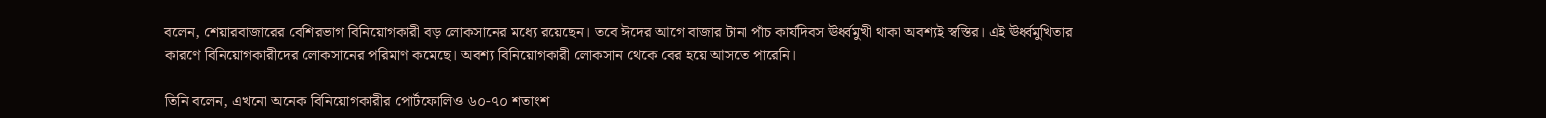বলেন, শেয়ারবাজারের বেশিরভাগ বিনিয়োগকারী বড় লোকসানের মধ্যে রয়েছেন। তবে ঈদের আগে বাজার টানা পাঁচ কার্যদিবস ঊর্ধ্বমুখী থাকা অবশ্যই স্বস্তির‌‌। এই ঊর্ধ্বমুখিতার কারণে বিনিয়োগকারীদের লোকসানের পরিমাণ কমেছে। অবশ্য বিনিয়োগকারী লোকসান থেকে বের হয়ে আসতে পারেনি।

তিনি বলেন, এখনো অনেক বিনিয়োগকারীর পোর্টফোলিও ৬০-৭০ শতাংশ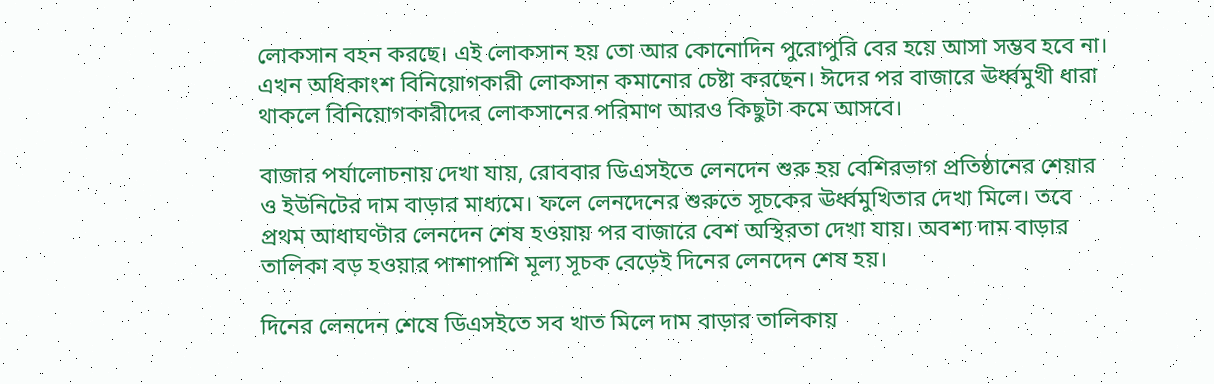লোকসান বহন করছে। এই লোকসান হয় তো আর কোনোদিন পুরোপুরি বের হয়ে আসা সম্ভব হবে না। এখন অধিকাংশ বিনিয়োগকারী লোকসান কমানোর চেষ্টা করছেন। ঈদের পর বাজারে ঊর্ধ্বমুখী ধারা থাকলে বিনিয়োগকারীদের লোকসানের পরিমাণ আরও কিছুটা কমে আসবে।

বাজার পর্যালোচনায় দেখা যায়, রোববার ডিএসইতে লেনদেন শুরু হয় বেশিরভাগ প্রতিষ্ঠানের শেয়ার ও ইউনিটের দাম বাড়ার মাধ্যমে। ফলে লেনদেনের শুরুতে সূচকের ঊর্ধ্বমুখিতার দেখা মিলে। তবে প্রথম আধাঘণ্টার লেনদেন শেষ হওয়ায় পর বাজারে বেশ অস্থিরতা দেখা যায়। অবশ্য দাম বাড়ার তালিকা বড় হওয়ার পাশাপাশি মূল্য সূচক বেড়েই দিনের লেনদেন শেষ হয়।

দিনের লেনদেন শেষে ডিএসইতে সব খাত মিলে দাম বাড়ার তালিকায়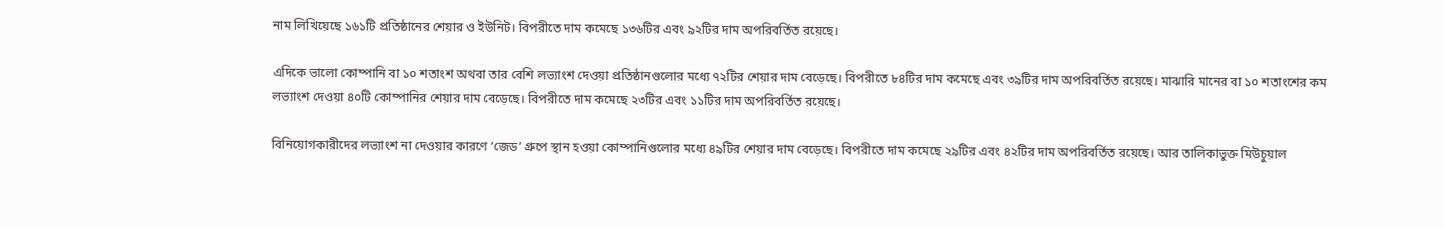নাম লিখিয়েছে ১৬১টি প্রতিষ্ঠানের শেয়ার ও ইউনিট। বিপরীতে দাম কমেছে ১৩৬টির এবং ৯২টির দাম অপরিবর্তিত রয়েছে।

এদিকে ভালো কোম্পানি বা ১০ শতাংশ অথবা তার বেশি লভ্যাংশ দেওয়া প্রতিষ্ঠানগুলোর মধ্যে ৭২টির শেয়ার দাম বেড়েছে। বিপরীতে ৮৪টির দাম কমেছে এবং ৩৯টির দাম অপরিবর্তিত রয়েছে। মাঝারি মানের বা ১০ শতাংশের কম লভ্যাংশ দেওয়া ৪০টি কোম্পানির শেয়ার দাম বেড়েছে। বিপরীতে দাম কমেছে ২৩টির এবং ১১টির দাম অপরিবর্তিত রয়েছে।

বিনিয়োগকারীদের লভ্যাংশ না দেওয়ার কারণে ‘জেড’ গ্রুপে স্থান হওয়া কোম্পানিগুলোর মধ্যে ৪৯টির শেয়ার দাম বেড়েছে। বিপরীতে দাম কমেছে ২৯টির এবং ৪২টির দাম অপরিবর্তিত রয়েছে। আর তালিকাভুক্ত মিউচুয়াল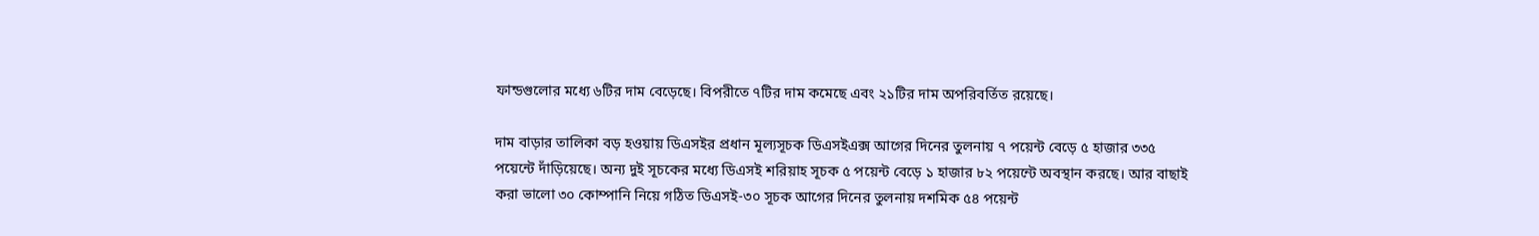ফান্ডগুলোর মধ্যে ৬টির দাম বেড়েছে। বিপরীতে ৭টির দাম কমেছে এবং ২১টির দাম অপরিবর্তিত রয়েছে।

দাম বাড়ার তালিকা বড় হওয়ায় ডিএসইর প্রধান মূল্যসূচক ডিএসইএক্স আগের দিনের তুলনায় ৭ পয়েন্ট বেড়ে ৫ হাজার ৩৩৫ পয়েন্টে দাঁড়িয়েছে। অন্য দুই সূচকের মধ্যে ডিএসই শরিয়াহ সূচক ৫ পয়েন্ট বেড়ে ১ হাজার ৮২ পয়েন্টে অবস্থান করছে। আর বাছাই করা ভালো ৩০ কোম্পানি নিয়ে গঠিত ডিএসই-৩০ সূচক আগের দিনের তুলনায় দশমিক ৫৪ পয়েন্ট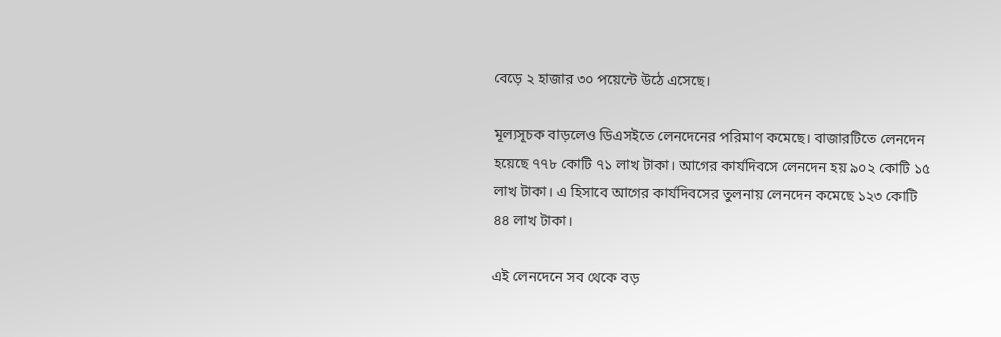বেড়ে ২ হাজার ৩০ পয়েন্টে উঠে এসেছে।

মূল্যসূচক বাড়লেও ডিএসইতে লেনদেনের পরিমাণ কমেছে। বাজারটিতে লেনদেন হয়েছে ৭৭৮ কোটি ৭১ লাখ টাকা। আগের কার্যদিবসে লেনদেন হয় ৯০২ কোটি ১৫ লাখ টাকা। এ হিসাবে আগের কার্যদিবসের তুলনায় লেনদেন কমেছে ১২৩ কোটি ৪৪ লাখ টাকা।

এই লেনদেনে সব থেকে বড়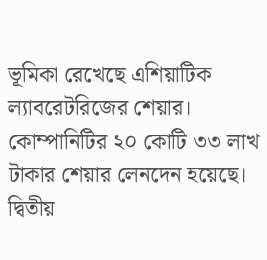ভূমিকা রেখেছে এশিয়াটিক ল্যাবরেটরিজের শেয়ার। কোম্পানিটির ২০ কোটি ৩৩ লাখ টাকার শেয়ার লেনদেন হয়েছে। দ্বিতীয়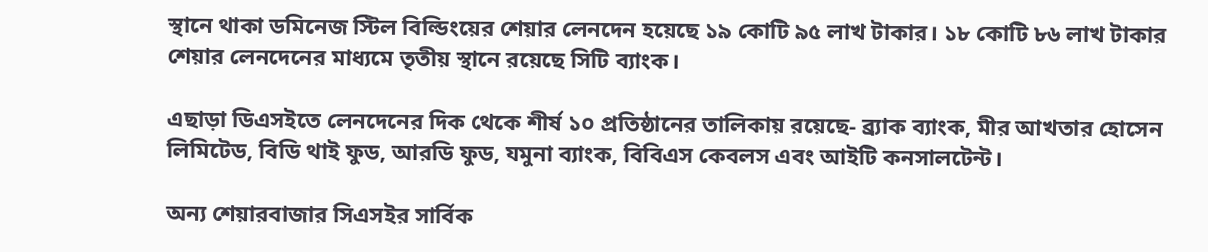স্থানে থাকা ডমিনেজ স্টিল বিল্ডিংয়ের শেয়ার লেনদেন হয়েছে ১৯ কোটি ৯৫ লাখ টাকার। ১৮ কোটি ৮৬ লাখ টাকার শেয়ার লেনদেনের মাধ্যমে তৃতীয় স্থানে রয়েছে সিটি ব্যাংক।

এছাড়া ডিএসইতে লেনদেনের দিক থেকে শীর্ষ ১০ প্রতিষ্ঠানের তালিকায় রয়েছে- ব্র্যাক ব্যাংক, মীর আখতার হোসেন লিমিটেড, বিডি থাই ফুড, আরডি ফুড, যমুনা ব্যাংক, বিবিএস কেবলস এবং আইটি কনসালটেন্ট।

অন্য শেয়ারবাজার সিএসইর সার্বিক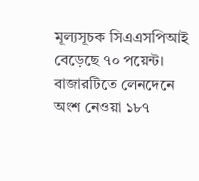মূল্যসূচক সিএএসপিআই বেড়েছে ৭০ পয়েন্ট। বাজারটিতে লেনদেনে অংশ নেওয়া ১৮৭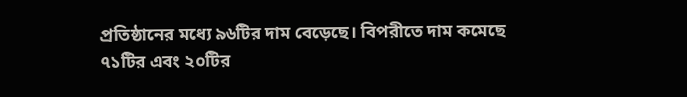প্রতিষ্ঠানের মধ্যে ৯৬টির দাম বেড়েছে। বিপরীতে দাম কমেছে ৭১টির এবং ২০টির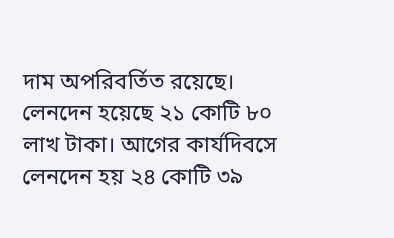দাম অপরিবর্তিত রয়েছে। লেনদেন হয়েছে ২১ কোটি ৮০ লাখ টাকা। আগের কার্যদিবসে লেনদেন হয় ২৪ কোটি ৩৯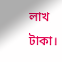লাখ টাকা।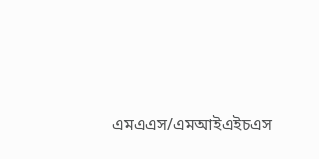এমএএস/এমআইএইচএস